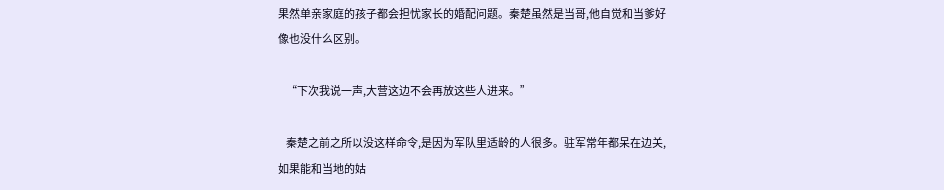果然单亲家庭的孩子都会担忧家长的婚配问题。秦楚虽然是当哥,他自觉和当爹好像也没什么区别。

    “下次我说一声,大营这边不会再放这些人进来。”

    秦楚之前之所以没这样命令,是因为军队里适龄的人很多。驻军常年都呆在边关,如果能和当地的姑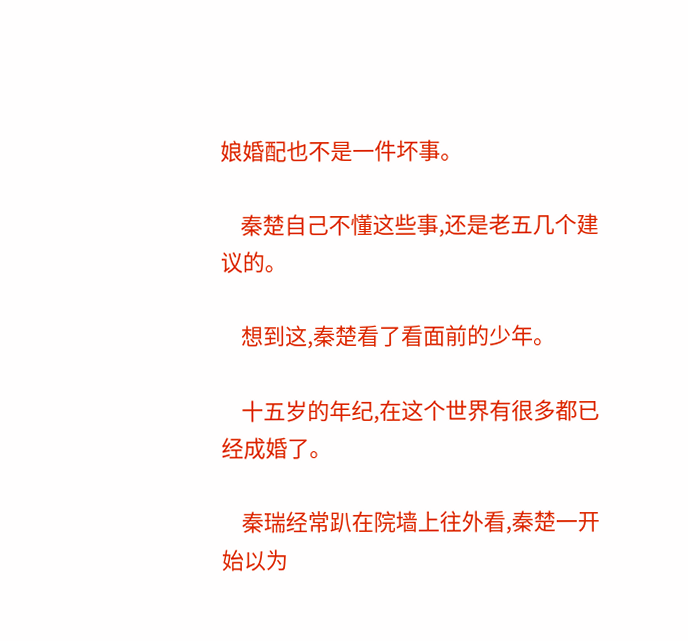娘婚配也不是一件坏事。

    秦楚自己不懂这些事,还是老五几个建议的。

    想到这,秦楚看了看面前的少年。

    十五岁的年纪,在这个世界有很多都已经成婚了。

    秦瑞经常趴在院墙上往外看,秦楚一开始以为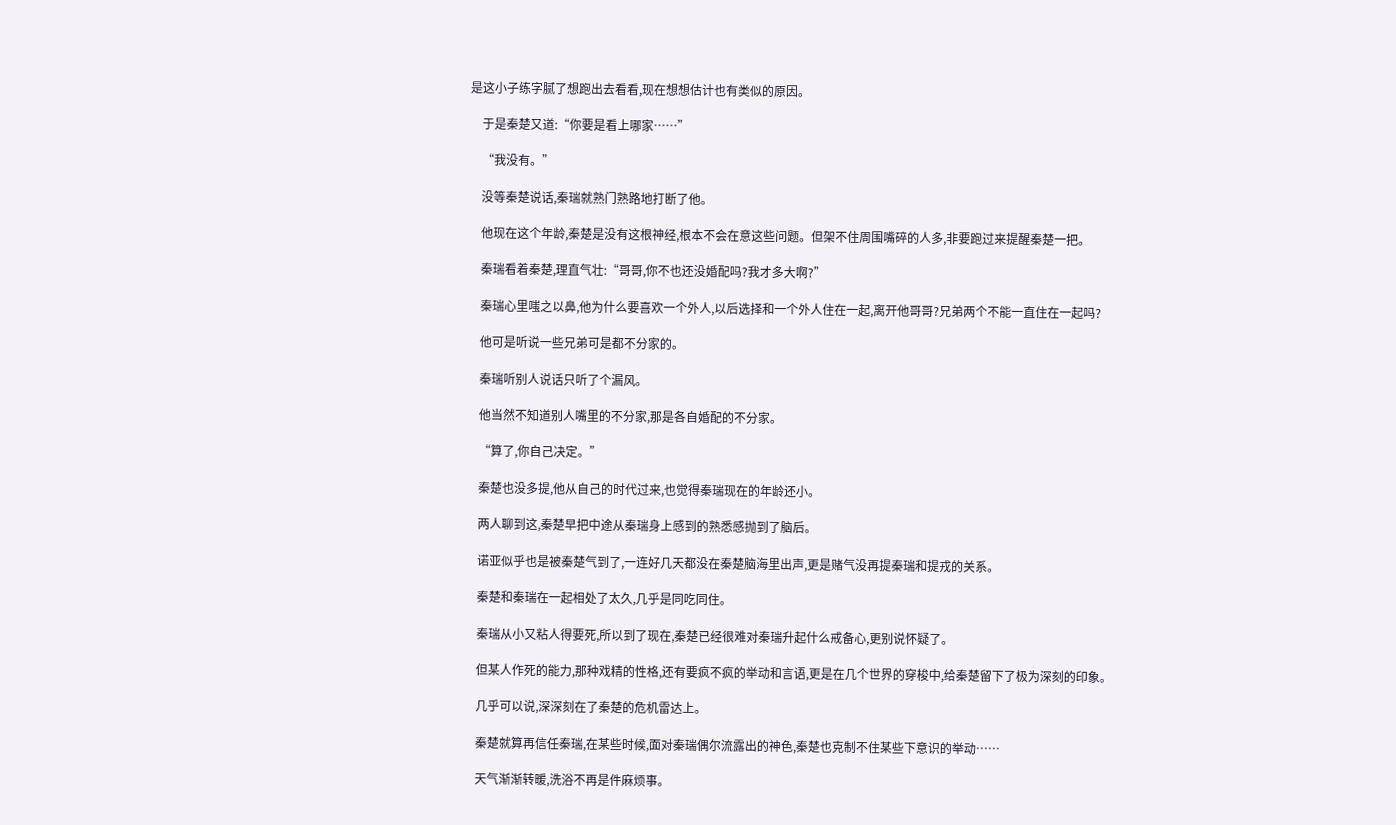是这小子练字腻了想跑出去看看,现在想想估计也有类似的原因。

    于是秦楚又道:“你要是看上哪家……”

    “我没有。”

    没等秦楚说话,秦瑞就熟门熟路地打断了他。

    他现在这个年龄,秦楚是没有这根神经,根本不会在意这些问题。但架不住周围嘴碎的人多,非要跑过来提醒秦楚一把。

    秦瑞看着秦楚,理直气壮:“哥哥,你不也还没婚配吗?我才多大啊?”

    秦瑞心里嗤之以鼻,他为什么要喜欢一个外人,以后选择和一个外人住在一起,离开他哥哥?兄弟两个不能一直住在一起吗?

    他可是听说一些兄弟可是都不分家的。

    秦瑞听别人说话只听了个漏风。

    他当然不知道别人嘴里的不分家,那是各自婚配的不分家。

    “算了,你自己决定。”

    秦楚也没多提,他从自己的时代过来,也觉得秦瑞现在的年龄还小。

    两人聊到这,秦楚早把中途从秦瑞身上感到的熟悉感抛到了脑后。

    诺亚似乎也是被秦楚气到了,一连好几天都没在秦楚脑海里出声,更是赌气没再提秦瑞和提戎的关系。

    秦楚和秦瑞在一起相处了太久,几乎是同吃同住。

    秦瑞从小又粘人得要死,所以到了现在,秦楚已经很难对秦瑞升起什么戒备心,更别说怀疑了。

    但某人作死的能力,那种戏精的性格,还有要疯不疯的举动和言语,更是在几个世界的穿梭中,给秦楚留下了极为深刻的印象。

    几乎可以说,深深刻在了秦楚的危机雷达上。

    秦楚就算再信任秦瑞,在某些时候,面对秦瑞偶尔流露出的神色,秦楚也克制不住某些下意识的举动……

    天气渐渐转暖,洗浴不再是件麻烦事。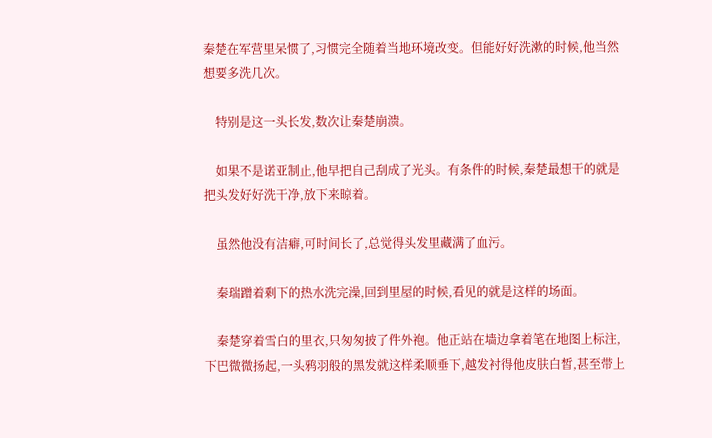秦楚在军营里呆惯了,习惯完全随着当地环境改变。但能好好洗漱的时候,他当然想要多洗几次。

    特别是这一头长发,数次让秦楚崩溃。

    如果不是诺亚制止,他早把自己刮成了光头。有条件的时候,秦楚最想干的就是把头发好好洗干净,放下来晾着。

    虽然他没有洁癖,可时间长了,总觉得头发里藏满了血污。

    秦瑞蹭着剩下的热水洗完澡,回到里屋的时候,看见的就是这样的场面。

    秦楚穿着雪白的里衣,只匆匆披了件外袍。他正站在墙边拿着笔在地图上标注,下巴微微扬起,一头鸦羽般的黑发就这样柔顺垂下,越发衬得他皮肤白皙,甚至带上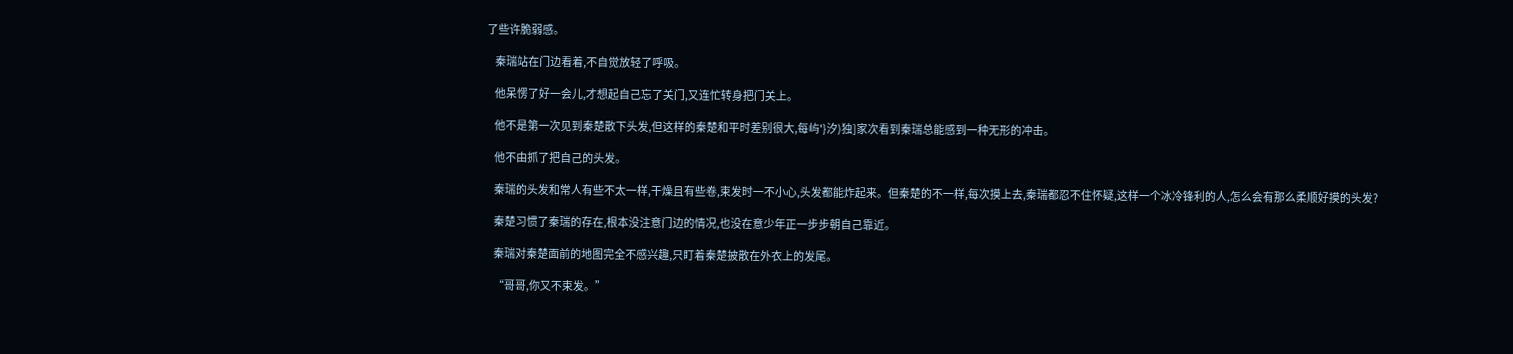了些许脆弱感。

    秦瑞站在门边看着,不自觉放轻了呼吸。

    他呆愣了好一会儿,才想起自己忘了关门,又连忙转身把门关上。

    他不是第一次见到秦楚散下头发,但这样的秦楚和平时差别很大,每屿'}汐)独]家次看到秦瑞总能感到一种无形的冲击。

    他不由抓了把自己的头发。

    秦瑞的头发和常人有些不太一样,干燥且有些卷,束发时一不小心,头发都能炸起来。但秦楚的不一样,每次摸上去,秦瑞都忍不住怀疑,这样一个冰冷锋利的人,怎么会有那么柔顺好摸的头发?

    秦楚习惯了秦瑞的存在,根本没注意门边的情况,也没在意少年正一步步朝自己靠近。

    秦瑞对秦楚面前的地图完全不感兴趣,只盯着秦楚披散在外衣上的发尾。

    “哥哥,你又不束发。”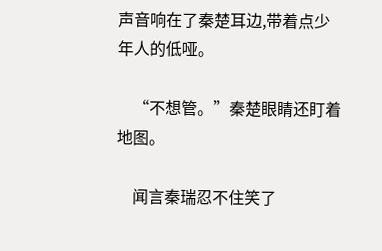声音响在了秦楚耳边,带着点少年人的低哑。

    “不想管。”秦楚眼睛还盯着地图。

    闻言秦瑞忍不住笑了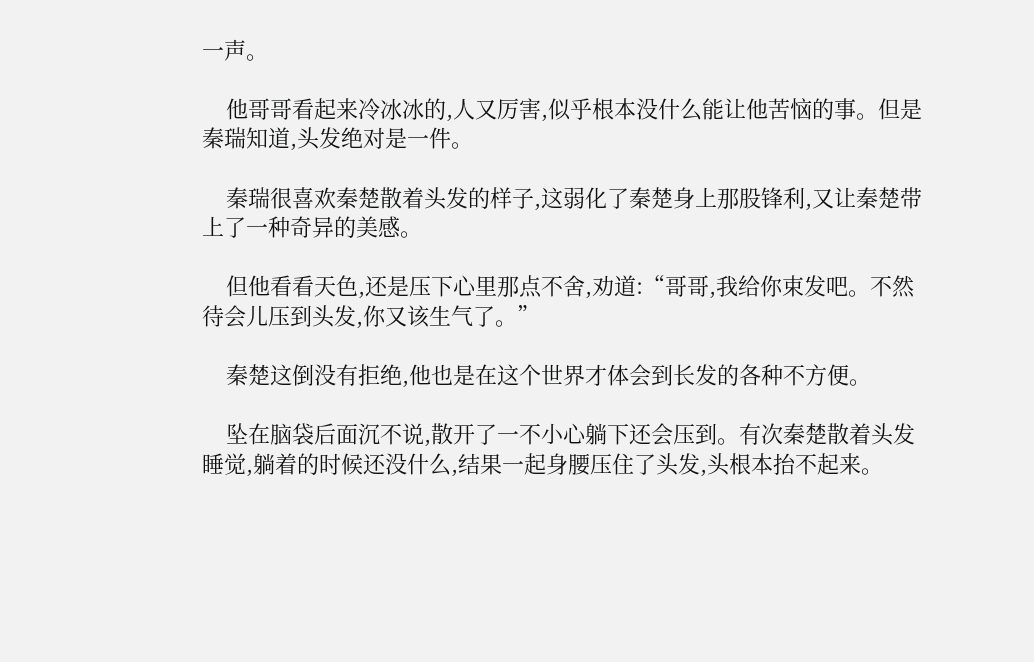一声。

    他哥哥看起来冷冰冰的,人又厉害,似乎根本没什么能让他苦恼的事。但是秦瑞知道,头发绝对是一件。

    秦瑞很喜欢秦楚散着头发的样子,这弱化了秦楚身上那股锋利,又让秦楚带上了一种奇异的美感。

    但他看看天色,还是压下心里那点不舍,劝道:“哥哥,我给你束发吧。不然待会儿压到头发,你又该生气了。”

    秦楚这倒没有拒绝,他也是在这个世界才体会到长发的各种不方便。

    坠在脑袋后面沉不说,散开了一不小心躺下还会压到。有次秦楚散着头发睡觉,躺着的时候还没什么,结果一起身腰压住了头发,头根本抬不起来。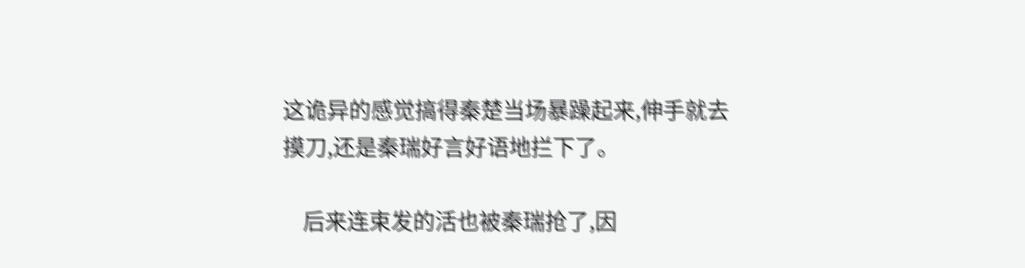这诡异的感觉搞得秦楚当场暴躁起来,伸手就去摸刀,还是秦瑞好言好语地拦下了。

    后来连束发的活也被秦瑞抢了,因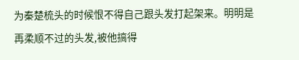为秦楚梳头的时候恨不得自己跟头发打起架来。明明是再柔顺不过的头发,被他搞得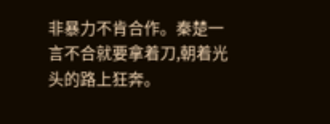非暴力不肯合作。秦楚一言不合就要拿着刀,朝着光头的路上狂奔。